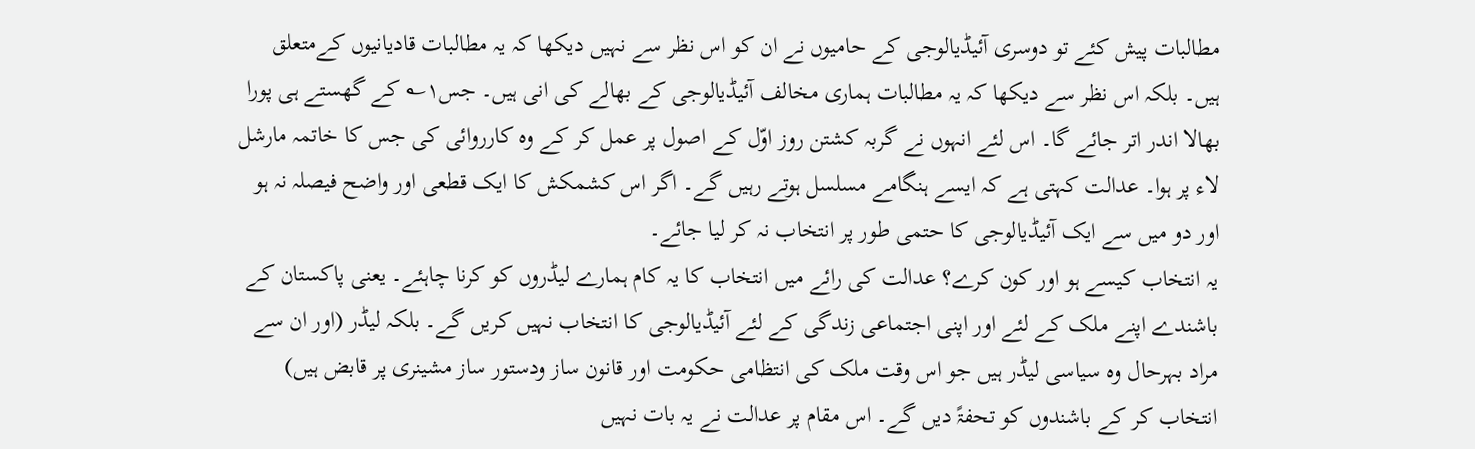مطالبات پیش کئے تو دوسری آئیڈیالوجی کے حامیوں نے ان کو اس نظر سے نہیں دیکھا کہ یہ مطالبات قادیانیوں کےمتعلق ہیں۔ بلکہ اس نظر سے دیکھا کہ یہ مطالبات ہماری مخالف آئیڈیالوجی کے بھالے کی انی ہیں۔ جس۱؎ کے گھستے ہی پورا بھالا اندر اتر جائے گا۔ اس لئے انہوں نے گربہ کشتن روز اوّل کے اصول پر عمل کر کے وہ کارروائی کی جس کا خاتمہ مارشل لاء پر ہوا۔ عدالت کہتی ہے کہ ایسے ہنگامے مسلسل ہوتے رہیں گے۔ اگر اس کشمکش کا ایک قطعی اور واضح فیصلہ نہ ہو اور دو میں سے ایک آئیڈیالوجی کا حتمی طور پر انتخاب نہ کر لیا جائے۔
یہ انتخاب کیسے ہو اور کون کرے؟ عدالت کی رائے میں انتخاب کا یہ کام ہمارے لیڈروں کو کرنا چاہئے۔ یعنی پاکستان کے باشندے اپنے ملک کے لئے اور اپنی اجتماعی زندگی کے لئے آئیڈیالوجی کا انتخاب نہیں کریں گے۔ بلکہ لیڈر (اور ان سے مراد بہرحال وہ سیاسی لیڈر ہیں جو اس وقت ملک کی انتظامی حکومت اور قانون ساز ودستور ساز مشینری پر قابض ہیں) انتخاب کر کے باشندوں کو تحفۃً دیں گے۔ اس مقام پر عدالت نے یہ بات نہیں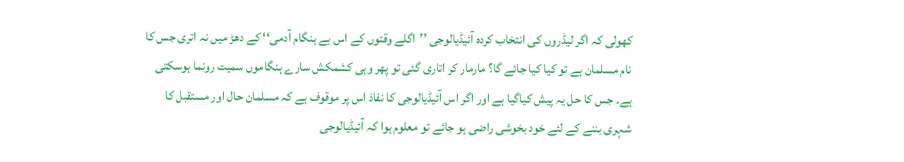کھولی کہ اگر لیڈروں کی انتخاب کردہ آئیڈیالوجی ’’اگلے وقتوں کے اس بے ہنگام آدمی‘‘ کے دھڑ میں نہ اتری جس کا نام مسلمان ہے تو کیا کیا جائے گا؟ مارمار کر اتاری گئی تو پھر وہی کشمکش سارے ہنگاموں سمیت رونما ہوسکتی ہے۔ جس کا حل یہ پیش کیاگیا ہے اور اگر اس آئیڈیالوجی کا نفاذ اس پر موقوف ہے کہ مسلمان حال اور مستقبل کا شہری بننے کے لئے خود بخوشی راضی ہو جائے تو معلوم ہوا کہ آئیڈیالوجی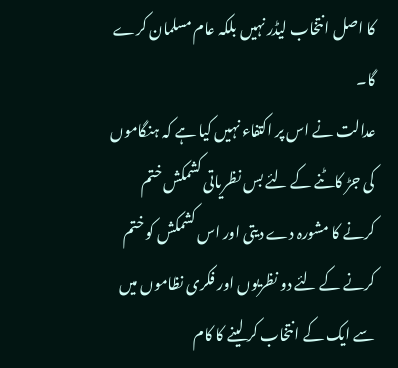کا اصل انتخاب لیڈر نہیں بلکہ عام مسلمان کرے گا۔
عدالت نے اس پر اکتفاء نہیں کیا ہے کہ ہنگاموں کی جڑ کاٹنے کے لئے بس نظریاتی کشمکش ختم کرنے کا مشورہ دے دیتی اور اس کشمکش کو ختم کرنے کے لئے دو نظریوں اور فکری نظاموں میں سے ایک کے انتخاب کر لینے کا کام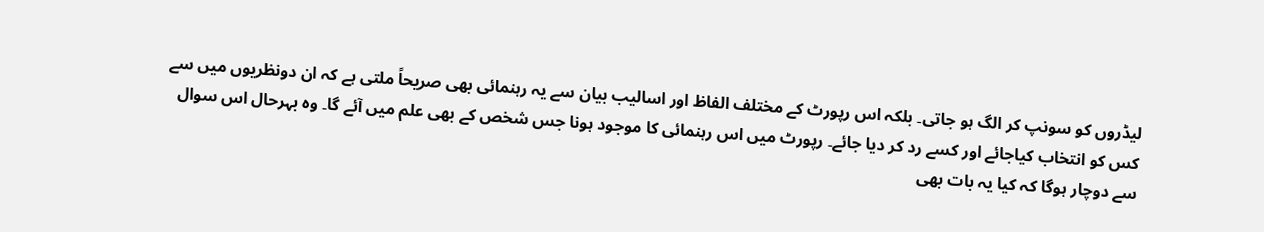لیڈروں کو سونپ کر الگ ہو جاتی۔ بلکہ اس رپورٹ کے مختلف الفاظ اور اسالیب بیان سے یہ رہنمائی بھی صریحاً ملتی ہے کہ ان دونظریوں میں سے کس کو انتخاب کیاجائے اور کسے رد کر دیا جائے۔ رپورٹ میں اس رہنمائی کا موجود ہونا جس شخص کے بھی علم میں آئے گا۔ وہ بہرحال اس سوال سے دوچار ہوگا کہ کیا یہ بات بھی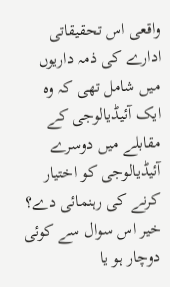واقعی اس تحقیقاتی ادارے کی ذمہ داریوں میں شامل تھی کہ وہ ایک آئیڈیالوجی کے مقابلے میں دوسرے آئیڈیالوجی کو اختیار کرنے کی رہنمائی دے؟
خیر اس سوال سے کوئی دوچار ہو یا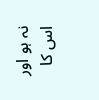نہ ہو اور اس کا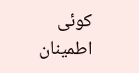کوئی اطمینان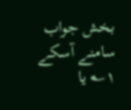بخش جواب سامنے آسکے
۱؎ یا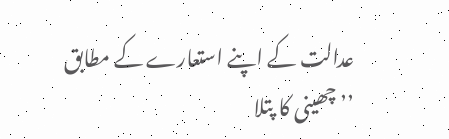عدالت کے اپنے استعارے کے مطابق ’’چھینی کا پتلا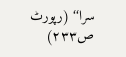سرا‘‘ (رپورٹ ص۲۳۳)